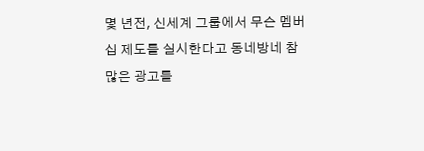몇 년전, 신세계 그룹에서 무슨 멤버십 제도를 실시한다고 동네방네 참 많은 광고를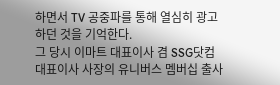하면서 TV 공중파를 통해 열심히 광고하던 것을 기억한다.
그 당시 이마트 대표이사 겸 SSG닷컴 대표이사 사장의 유니버스 멤버십 출사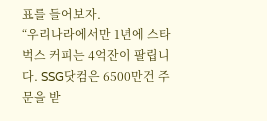표를 들어보자.
“우리나라에서만 1년에 스타벅스 커피는 4억잔이 팔립니다. SSG닷컴은 6500만건 주문을 받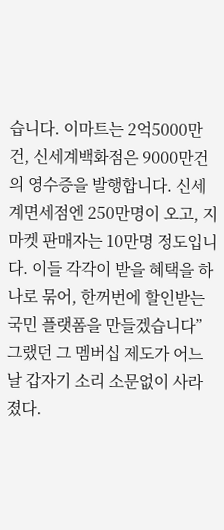습니다. 이마트는 2억5000만건, 신세계백화점은 9000만건의 영수증을 발행합니다. 신세계면세점엔 250만명이 오고, 지마켓 판매자는 10만명 정도입니다. 이들 각각이 받을 혜택을 하나로 묶어, 한꺼번에 할인받는 국민 플랫폼을 만들겠습니다”
그랬던 그 멤버십 제도가 어느날 갑자기 소리 소문없이 사라졌다.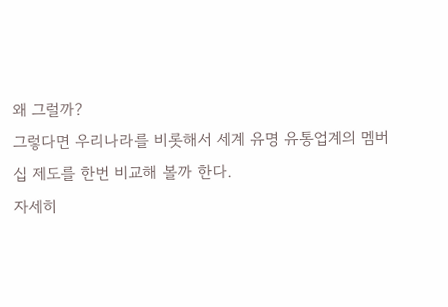왜 그럴까?
그렇다면 우리나라를 비롯해서 세계 유명 유통업계의 멤버십 제도를 한번 비교해 볼까 한다.
자세히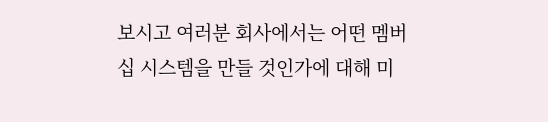보시고 여러분 회사에서는 어떤 멤버십 시스템을 만들 것인가에 대해 미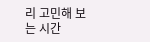리 고민해 보는 시간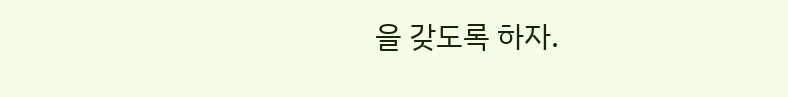을 갖도록 하자.